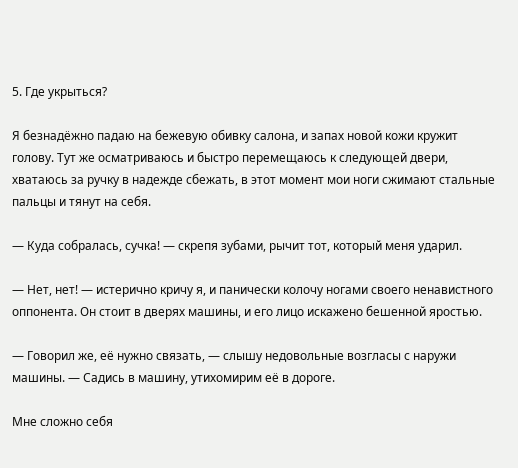5. Где укрыться?

Я безнадёжно падаю на бежевую обивку салона, и запах новой кожи кружит голову. Тут же осматриваюсь и быстро перемещаюсь к следующей двери, хватаюсь за ручку в надежде сбежать, в этот момент мои ноги сжимают стальные пальцы и тянут на себя.

— Куда собралась, сучка! — скрепя зубами, рычит тот, который меня ударил.

— Нет, нет! — истерично кричу я, и панически колочу ногами своего ненавистного оппонента. Он стоит в дверях машины, и его лицо искажено бешенной яростью.

— Говорил же, её нужно связать, — слышу недовольные возгласы с наружи машины. — Садись в машину, утихомирим её в дороге.

Мне сложно себя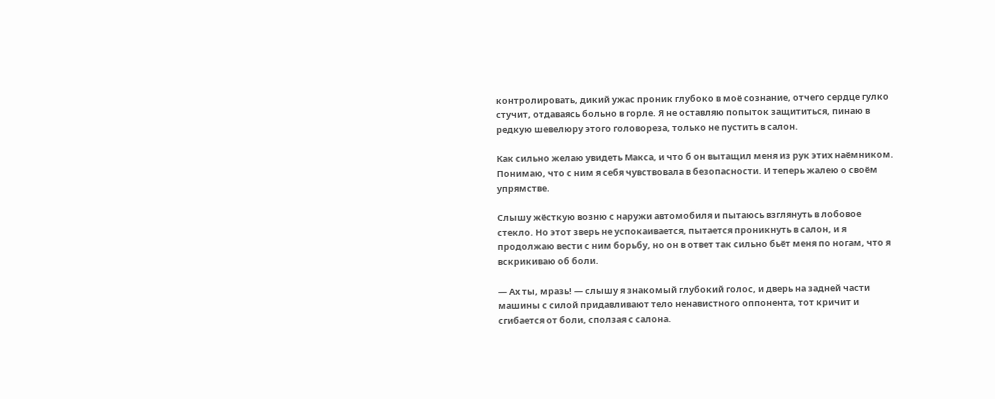контролировать, дикий ужас проник глубоко в моё сознание, отчего сердце гулко стучит, отдаваясь больно в горле. Я не оставляю попыток защититься, пинаю в редкую шевелюру этого головореза, только не пустить в салон.

Как сильно желаю увидеть Макса, и что б он вытащил меня из рук этих наёмником. Понимаю, что с ним я себя чувствовала в безопасности. И теперь жалею о своём упрямстве.

Слышу жёсткую возню с наружи автомобиля и пытаюсь взглянуть в лобовое стекло. Но этот зверь не успокаивается, пытается проникнуть в салон, и я продолжаю вести с ним борьбу, но он в ответ так сильно бьёт меня по ногам, что я вскрикиваю об боли.

— Ах ты, мразь! — слышу я знакомый глубокий голос, и дверь на задней части машины с силой придавливают тело ненавистного оппонента, тот кричит и сгибается от боли, сползая с салона.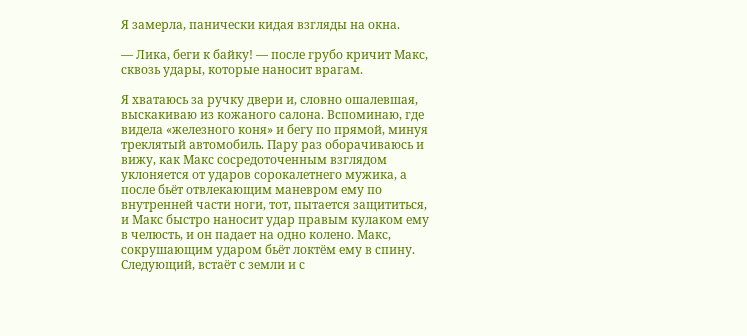Я замерла, панически кидая взгляды на окна.

— Лика, беги к байку! — после грубо кричит Макс, сквозь удары, которые наносит врагам.

Я хватаюсь за ручку двери и, словно ошалевшая, выскакиваю из кожаного салона. Вспоминаю, где видела «железного коня» и бегу по прямой, минуя треклятый автомобиль. Пару раз оборачиваюсь и вижу, как Макс сосредоточенным взглядом уклоняется от ударов сорокалетнего мужика, а после бьёт отвлекающим маневром ему по внутренней части ноги, тот, пытается защититься, и Макс быстро наносит удар правым кулаком ему в челюсть, и он падает на одно колено. Макс, сокрушающим ударом бьёт локтём ему в спину. Следующий, встаёт с земли и с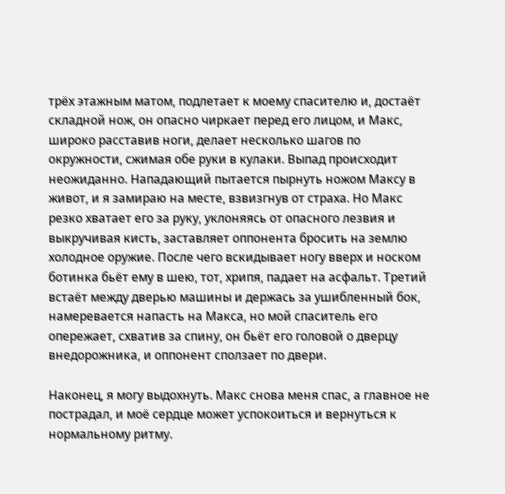трёх этажным матом, подлетает к моему спасителю и, достаёт складной нож, он опасно чиркает перед его лицом, и Макс, широко расставив ноги, делает несколько шагов по окружности, сжимая обе руки в кулаки. Выпад происходит неожиданно. Нападающий пытается пырнуть ножом Максу в живот, и я замираю на месте, взвизгнув от страха. Но Макс резко хватает его за руку, уклоняясь от опасного лезвия и выкручивая кисть, заставляет оппонента бросить на землю холодное оружие. После чего вскидывает ногу вверх и носком ботинка бьёт ему в шею, тот, хрипя, падает на асфальт. Третий встаёт между дверью машины и держась за ушибленный бок, намеревается напасть на Макса, но мой спаситель его опережает, схватив за спину, он бьёт его головой о дверцу внедорожника, и оппонент сползает по двери.

Наконец, я могу выдохнуть. Макс снова меня спас, а главное не пострадал, и моё сердце может успокоиться и вернуться к нормальному ритму.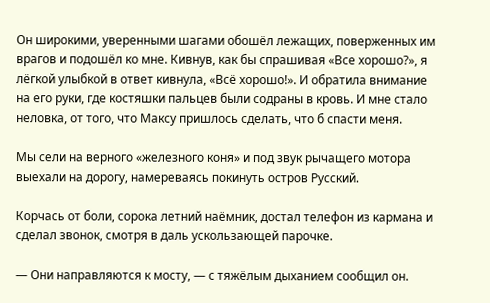Он широкими, уверенными шагами обошёл лежащих, поверженных им врагов и подошёл ко мне. Кивнув, как бы спрашивая «Все хорошо?», я лёгкой улыбкой в ответ кивнула, «Всё хорошо!». И обратила внимание на его руки, где костяшки пальцев были содраны в кровь. И мне стало неловка, от того, что Максу пришлось сделать, что б спасти меня.

Мы сели на верного «железного коня» и под звук рычащего мотора выехали на дорогу, намереваясь покинуть остров Русский.

Корчась от боли, сорока летний наёмник, достал телефон из кармана и сделал звонок, смотря в даль ускользающей парочке.

— Они направляются к мосту, — с тяжёлым дыханием сообщил он.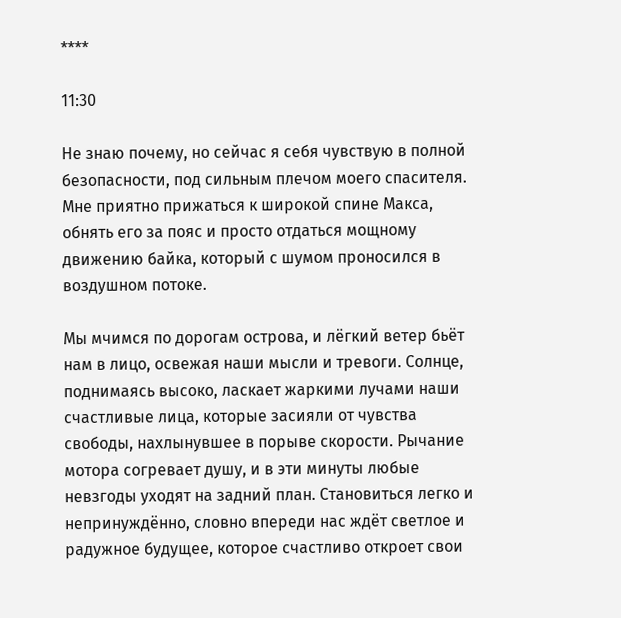****

11:30

Не знаю почему, но сейчас я себя чувствую в полной безопасности, под сильным плечом моего спасителя. Мне приятно прижаться к широкой спине Макса, обнять его за пояс и просто отдаться мощному движению байка, который с шумом проносился в воздушном потоке.

Мы мчимся по дорогам острова, и лёгкий ветер бьёт нам в лицо, освежая наши мысли и тревоги. Солнце, поднимаясь высоко, ласкает жаркими лучами наши счастливые лица, которые засияли от чувства свободы, нахлынувшее в порыве скорости. Рычание мотора согревает душу, и в эти минуты любые невзгоды уходят на задний план. Становиться легко и непринуждённо, словно впереди нас ждёт светлое и радужное будущее, которое счастливо откроет свои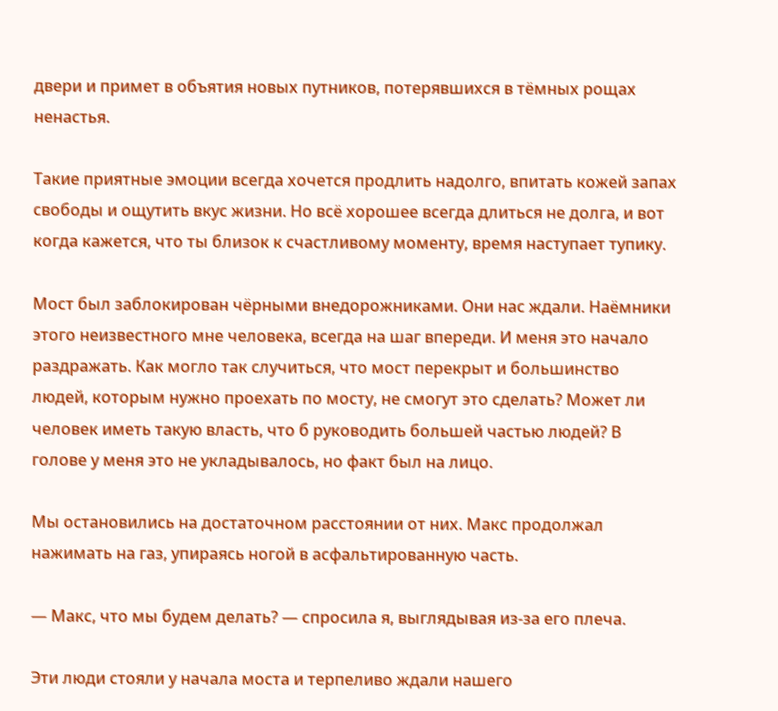двери и примет в объятия новых путников, потерявшихся в тёмных рощах ненастья.

Такие приятные эмоции всегда хочется продлить надолго, впитать кожей запах свободы и ощутить вкус жизни. Но всё хорошее всегда длиться не долга, и вот когда кажется, что ты близок к счастливому моменту, время наступает тупику.

Мост был заблокирован чёрными внедорожниками. Они нас ждали. Наёмники этого неизвестного мне человека, всегда на шаг впереди. И меня это начало раздражать. Как могло так случиться, что мост перекрыт и большинство людей, которым нужно проехать по мосту, не смогут это сделать? Может ли человек иметь такую власть, что б руководить большей частью людей? В голове у меня это не укладывалось, но факт был на лицо.

Мы остановились на достаточном расстоянии от них. Макс продолжал нажимать на газ, упираясь ногой в асфальтированную часть.

— Макс, что мы будем делать? — спросила я, выглядывая из-за его плеча.

Эти люди стояли у начала моста и терпеливо ждали нашего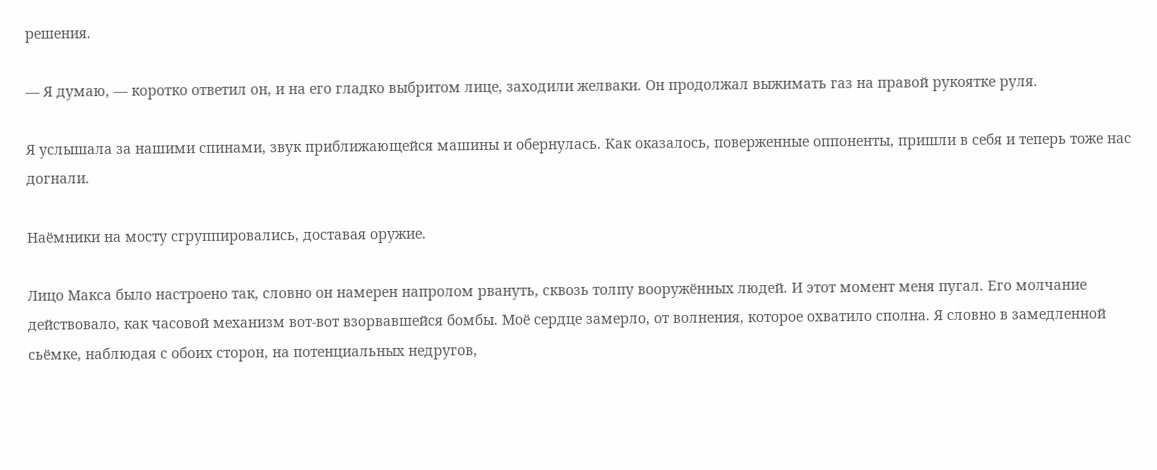решения.

— Я думаю, — коротко ответил он, и на его гладко выбритом лице, заходили желваки. Он продолжал выжимать газ на правой рукоятке руля.

Я услышала за нашими спинами, звук приближающейся машины и обернулась. Как оказалось, поверженные оппоненты, пришли в себя и теперь тоже нас догнали.

Наёмники на мосту сгруппировались, доставая оружие.

Лицо Макса было настроено так, словно он намерен напролом рвануть, сквозь толпу вооружённых людей. И этот момент меня пугал. Его молчание действовало, как часовой механизм вот-вот взорвавшейся бомбы. Моё сердце замерло, от волнения, которое охватило сполна. Я словно в замедленной сьёмке, наблюдая с обоих сторон, на потенциальных недругов,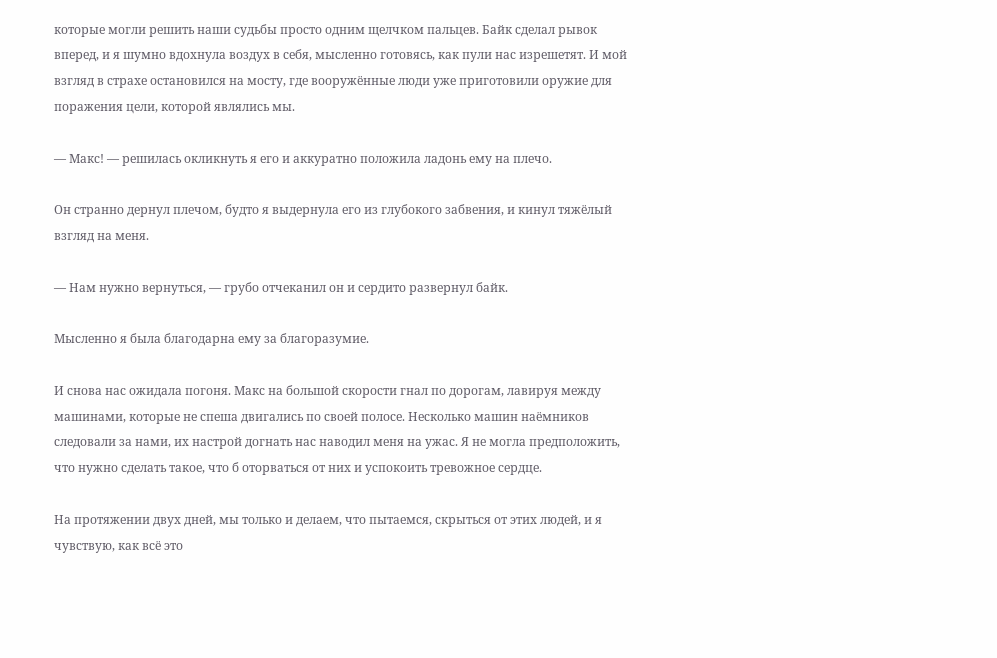которые могли решить наши судьбы просто одним щелчком пальцев. Байк сделал рывок вперед, и я шумно вдохнула воздух в себя, мысленно готовясь, как пули нас изрешетят. И мой взгляд в страхе остановился на мосту, где вооружённые люди уже приготовили оружие для поражения цели, которой являлись мы.

— Макс! — решилась окликнуть я его и аккуратно положила ладонь ему на плечо.

Он странно дернул плечом, будто я выдернула его из глубокого забвения, и кинул тяжёлый взгляд на меня.

— Нам нужно вернуться, — грубо отчеканил он и сердито развернул байк.

Мысленно я была благодарна ему за благоразумие.

И снова нас ожидала погоня. Макс на большой скорости гнал по дорогам, лавируя между машинами, которые не спеша двигались по своей полосе. Несколько машин наёмников следовали за нами, их настрой догнать нас наводил меня на ужас. Я не могла предположить, что нужно сделать такое, что б оторваться от них и успокоить тревожное сердце.

На протяжении двух дней, мы только и делаем, что пытаемся, скрыться от этих людей, и я чувствую, как всё это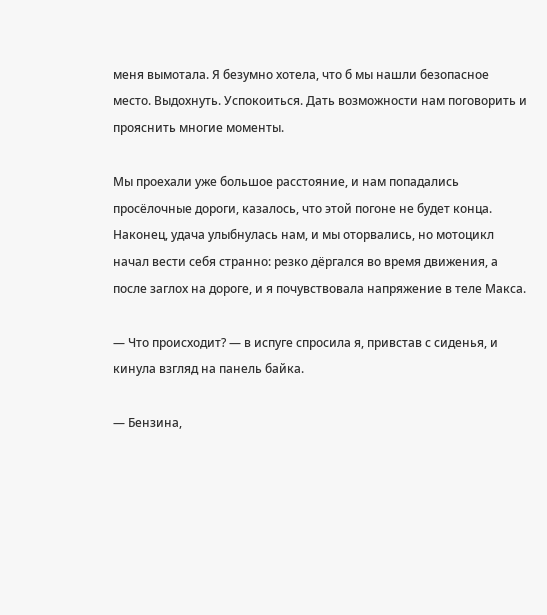меня вымотала. Я безумно хотела, что б мы нашли безопасное место. Выдохнуть. Успокоиться. Дать возможности нам поговорить и прояснить многие моменты.

Мы проехали уже большое расстояние, и нам попадались просёлочные дороги, казалось, что этой погоне не будет конца. Наконец, удача улыбнулась нам, и мы оторвались, но мотоцикл начал вести себя странно: резко дёргался во время движения, а после заглох на дороге, и я почувствовала напряжение в теле Макса.

— Что происходит? — в испуге спросила я, привстав с сиденья, и кинула взгляд на панель байка.

— Бензина,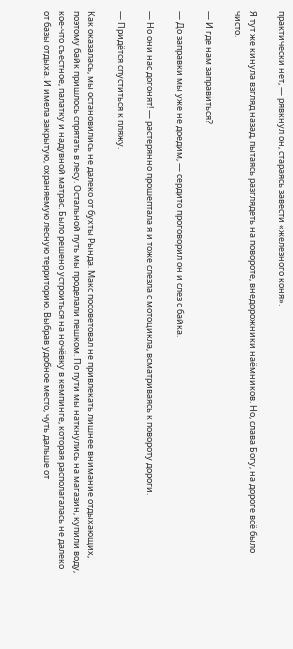практически нет, — рявкнул он, стараясь завести «железного коня».

Я тут же кинула взгляд назад, пытаясь разглядеть на повороте, внедорожники наёмников. Но, слава Богу, на дороге всё было чисто.

— И где нам заправиться?

— До заправки мы уже не доедим, — сердито проговорил он и слез с байка.

— Но они нас догонят! — растерянно прошептала я и тоже слезла с мотоцикла, всматриваясь к повороту дороги.

— Придётся спуститься к пляжу.

Как оказалась, мы остановились не далеко от бухты Рында. Макс посоветовал не привлекать лишнее внимание отдыхающих, поэтому байк пришлось спрятать в лесу. Остальной путь мы проделали пешком. По пути мы наткнулись на магазин, купили воду, кое-что съестное, палатку и надувной матрас. Было решено устроиться на ночёвку в кемпинге, которая располагалась не далеко от базы отдыха. И имела закрытую, охраняемую лесную территорию. Выбрав удобное место, чуть дальше от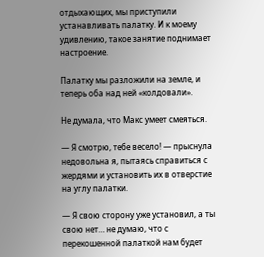отдыхающих, мы приступили устанавливать палатку. И к моему удивлению, такое занятие поднимает настроение.

Палатку мы разложили на земле, и теперь оба над ней «колдовали».

Не думала, что Макс умеет смеяться.

— Я смотрю, тебе весело! — прыснула недовольна я, пытаясь справиться с жердями и установить их в отверстие на углу палатки.

— Я свою сторону уже установил, а ты свою нет… не думаю, что с перекошенной палаткой нам будет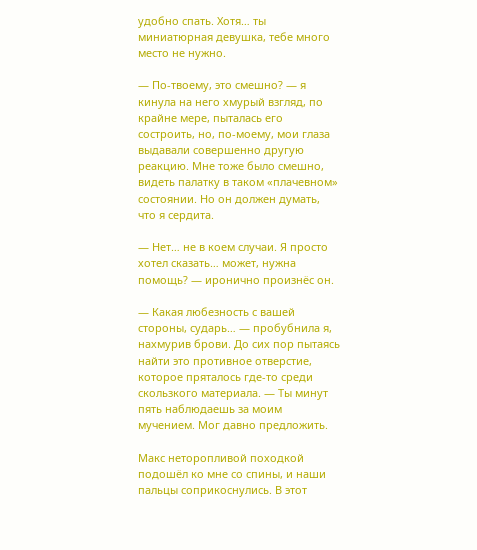удобно спать. Хотя… ты миниатюрная девушка, тебе много место не нужно.

— По-твоему, это смешно? — я кинула на него хмурый взгляд, по крайне мере, пыталась его состроить, но, по-моему, мои глаза выдавали совершенно другую реакцию. Мне тоже было смешно, видеть палатку в таком «плачевном» состоянии. Но он должен думать, что я сердита.

— Нет… не в коем случаи. Я просто хотел сказать… может, нужна помощь? — иронично произнёс он.

— Какая любезность с вашей стороны, сударь… — пробубнила я, нахмурив брови. До сих пор пытаясь найти это противное отверстие, которое пряталось где-то среди скользкого материала. — Ты минут пять наблюдаешь за моим мучением. Мог давно предложить.

Макс неторопливой походкой подошёл ко мне со спины, и наши пальцы соприкоснулись. В этот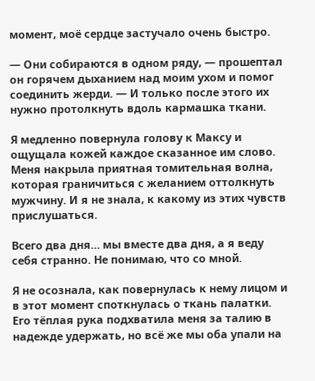момент, моё сердце застучало очень быстро.

— Они собираются в одном ряду, — прошептал он горячем дыханием над моим ухом и помог соединить жерди. — И только после этого их нужно протолкнуть вдоль кармашка ткани.

Я медленно повернула голову к Максу и ощущала кожей каждое сказанное им слово. Меня накрыла приятная томительная волна, которая граничиться с желанием оттолкнуть мужчину. И я не знала, к какому из этих чувств прислушаться.

Всего два дня… мы вместе два дня, а я веду себя странно. Не понимаю, что со мной.

Я не осознала, как повернулась к нему лицом и в этот момент споткнулась о ткань палатки. Его тёплая рука подхватила меня за талию в надежде удержать, но всё же мы оба упали на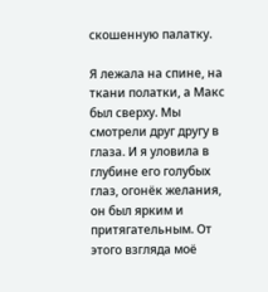скошенную палатку.

Я лежала на спине, на ткани полатки, а Макс был сверху. Мы смотрели друг другу в глаза. И я уловила в глубине его голубых глаз, огонёк желания, он был ярким и притягательным. От этого взгляда моё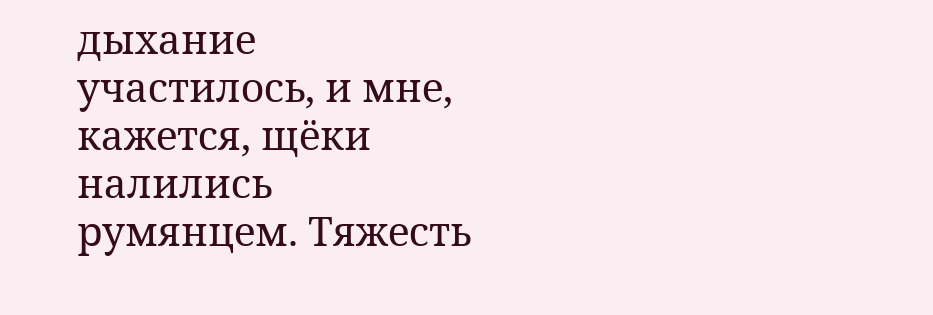дыхание участилось, и мне, кажется, щёки налились румянцем. Тяжесть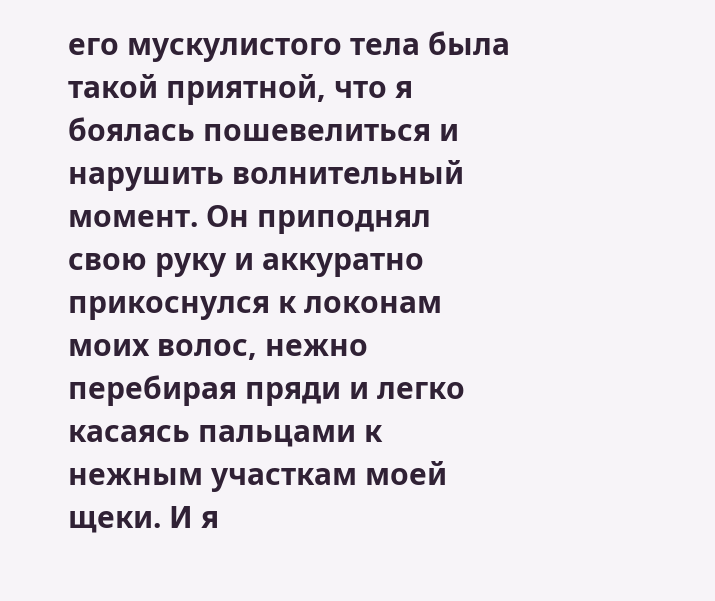его мускулистого тела была такой приятной, что я боялась пошевелиться и нарушить волнительный момент. Он приподнял свою руку и аккуратно прикоснулся к локонам моих волос, нежно перебирая пряди и легко касаясь пальцами к нежным участкам моей щеки. И я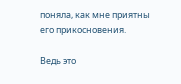поняла, как мне приятны его прикосновения.

Ведь это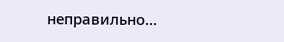неправильно…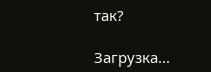так?

Загрузка...